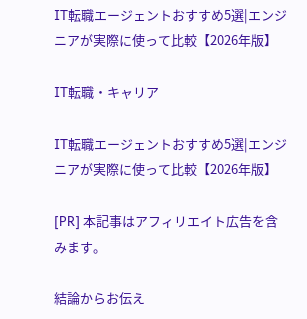IT転職エージェントおすすめ5選|エンジニアが実際に使って比較【2026年版】

IT転職・キャリア

IT転職エージェントおすすめ5選|エンジニアが実際に使って比較【2026年版】

[PR] 本記事はアフィリエイト広告を含みます。

結論からお伝え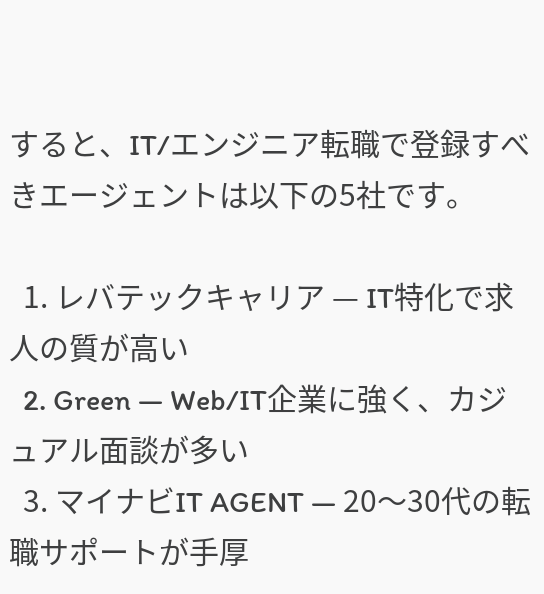すると、IT/エンジニア転職で登録すべきエージェントは以下の5社です。

  1. レバテックキャリア — IT特化で求人の質が高い
  2. Green — Web/IT企業に強く、カジュアル面談が多い
  3. マイナビIT AGENT — 20〜30代の転職サポートが手厚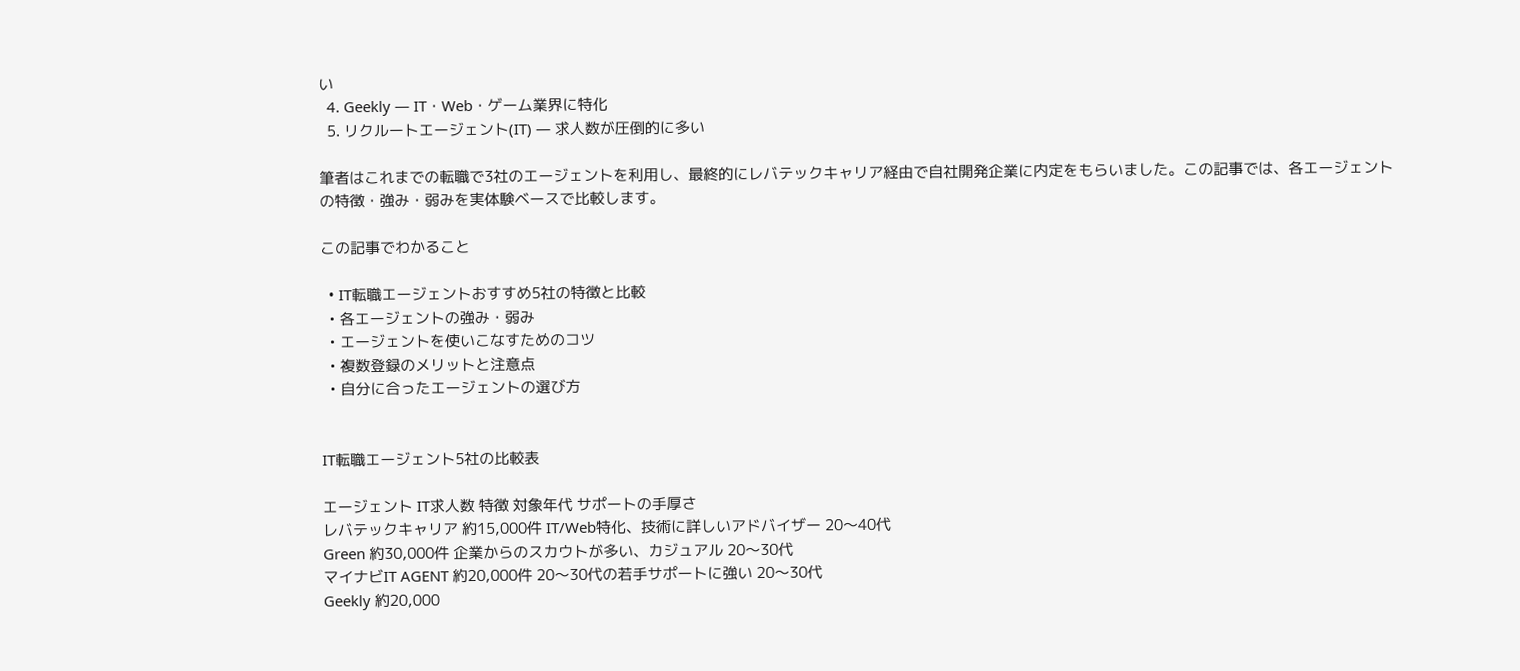い
  4. Geekly — IT・Web・ゲーム業界に特化
  5. リクルートエージェント(IT) — 求人数が圧倒的に多い

筆者はこれまでの転職で3社のエージェントを利用し、最終的にレバテックキャリア経由で自社開発企業に内定をもらいました。この記事では、各エージェントの特徴・強み・弱みを実体験ベースで比較します。

この記事でわかること

  • IT転職エージェントおすすめ5社の特徴と比較
  • 各エージェントの強み・弱み
  • エージェントを使いこなすためのコツ
  • 複数登録のメリットと注意点
  • 自分に合ったエージェントの選び方


IT転職エージェント5社の比較表

エージェント IT求人数 特徴 対象年代 サポートの手厚さ
レバテックキャリア 約15,000件 IT/Web特化、技術に詳しいアドバイザー 20〜40代
Green 約30,000件 企業からのスカウトが多い、カジュアル 20〜30代
マイナビIT AGENT 約20,000件 20〜30代の若手サポートに強い 20〜30代
Geekly 約20,000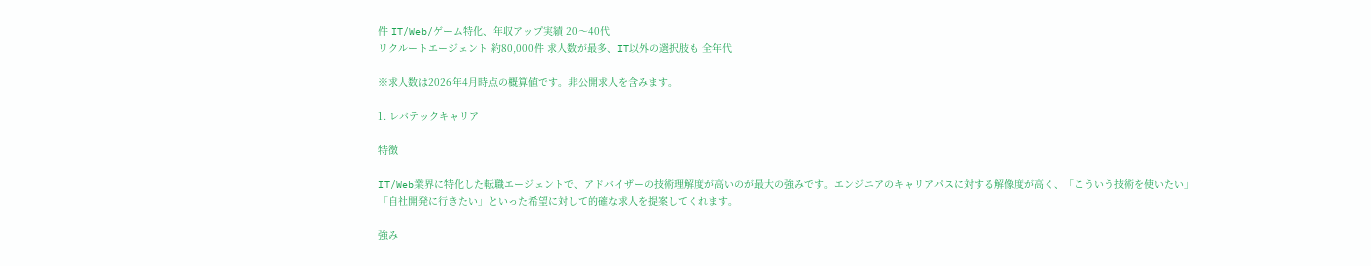件 IT/Web/ゲーム特化、年収アップ実績 20〜40代
リクルートエージェント 約80,000件 求人数が最多、IT以外の選択肢も 全年代

※求人数は2026年4月時点の概算値です。非公開求人を含みます。

1. レバテックキャリア

特徴

IT/Web業界に特化した転職エージェントで、アドバイザーの技術理解度が高いのが最大の強みです。エンジニアのキャリアパスに対する解像度が高く、「こういう技術を使いたい」「自社開発に行きたい」といった希望に対して的確な求人を提案してくれます。

強み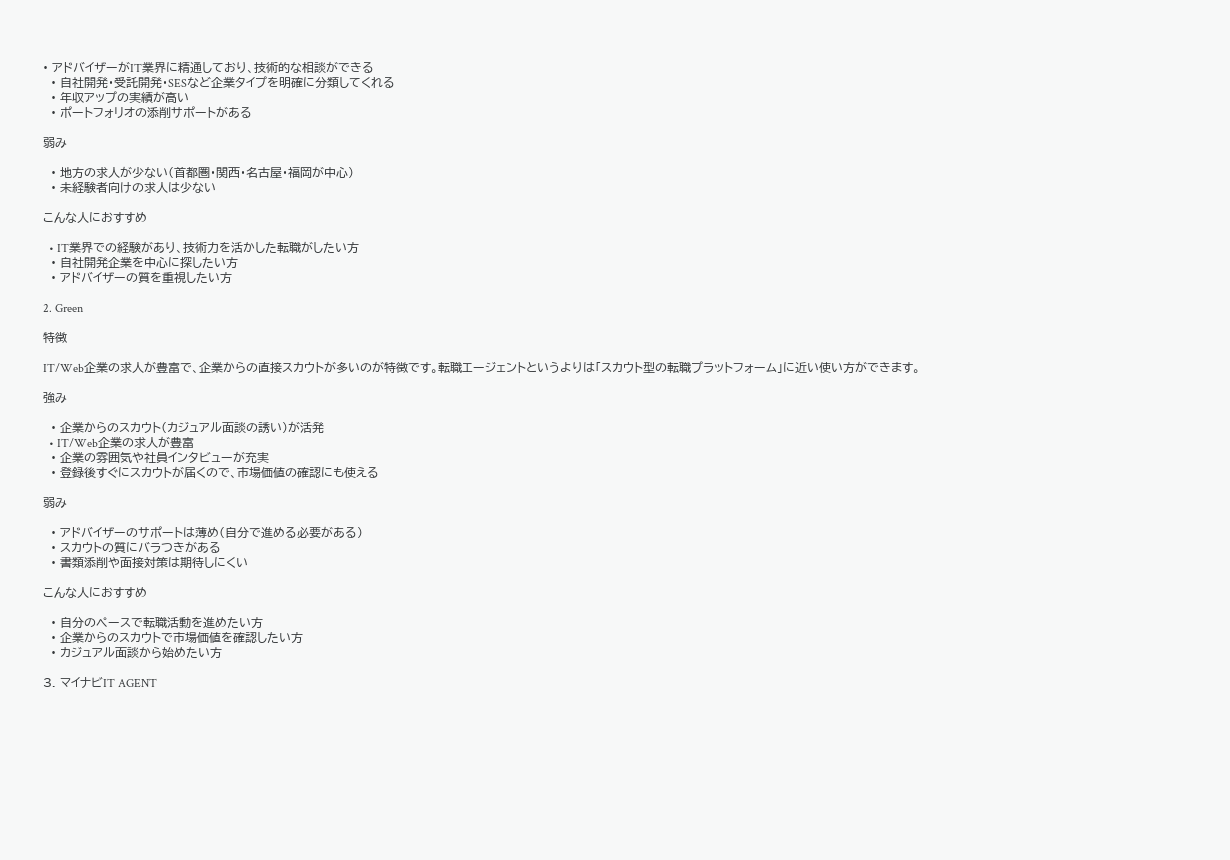• アドバイザーがIT業界に精通しており、技術的な相談ができる
  • 自社開発・受託開発・SESなど企業タイプを明確に分類してくれる
  • 年収アップの実績が高い
  • ポートフォリオの添削サポートがある

弱み

  • 地方の求人が少ない(首都圏・関西・名古屋・福岡が中心)
  • 未経験者向けの求人は少ない

こんな人におすすめ

  • IT業界での経験があり、技術力を活かした転職がしたい方
  • 自社開発企業を中心に探したい方
  • アドバイザーの質を重視したい方

2. Green

特徴

IT/Web企業の求人が豊富で、企業からの直接スカウトが多いのが特徴です。転職エージェントというよりは「スカウト型の転職プラットフォーム」に近い使い方ができます。

強み

  • 企業からのスカウト(カジュアル面談の誘い)が活発
  • IT/Web企業の求人が豊富
  • 企業の雰囲気や社員インタビューが充実
  • 登録後すぐにスカウトが届くので、市場価値の確認にも使える

弱み

  • アドバイザーのサポートは薄め(自分で進める必要がある)
  • スカウトの質にバラつきがある
  • 書類添削や面接対策は期待しにくい

こんな人におすすめ

  • 自分のペースで転職活動を進めたい方
  • 企業からのスカウトで市場価値を確認したい方
  • カジュアル面談から始めたい方

3. マイナビIT AGENT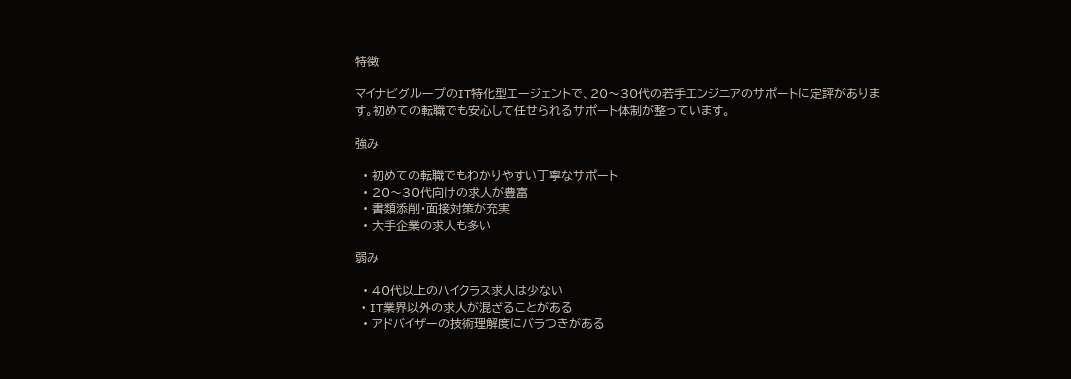特徴

マイナビグループのIT特化型エージェントで、20〜30代の若手エンジニアのサポートに定評があります。初めての転職でも安心して任せられるサポート体制が整っています。

強み

  • 初めての転職でもわかりやすい丁寧なサポート
  • 20〜30代向けの求人が豊富
  • 書類添削・面接対策が充実
  • 大手企業の求人も多い

弱み

  • 40代以上のハイクラス求人は少ない
  • IT業界以外の求人が混ざることがある
  • アドバイザーの技術理解度にバラつきがある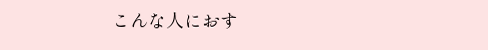こんな人におす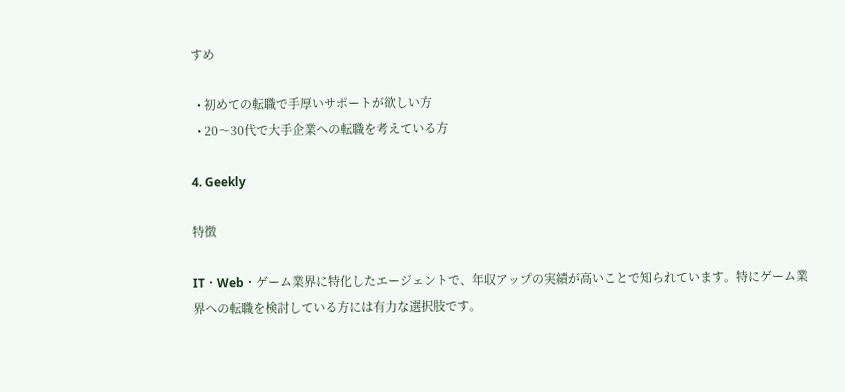すめ

  • 初めての転職で手厚いサポートが欲しい方
  • 20〜30代で大手企業への転職を考えている方

4. Geekly

特徴

IT・Web・ゲーム業界に特化したエージェントで、年収アップの実績が高いことで知られています。特にゲーム業界への転職を検討している方には有力な選択肢です。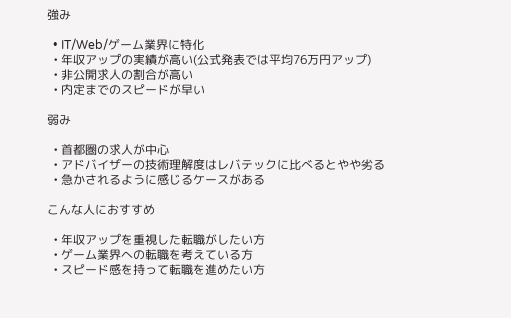強み

  • IT/Web/ゲーム業界に特化
  • 年収アップの実績が高い(公式発表では平均76万円アップ)
  • 非公開求人の割合が高い
  • 内定までのスピードが早い

弱み

  • 首都圏の求人が中心
  • アドバイザーの技術理解度はレバテックに比べるとやや劣る
  • 急かされるように感じるケースがある

こんな人におすすめ

  • 年収アップを重視した転職がしたい方
  • ゲーム業界への転職を考えている方
  • スピード感を持って転職を進めたい方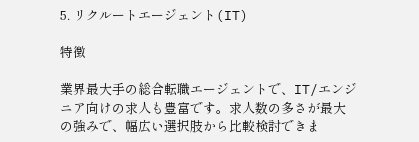5. リクルートエージェント(IT)

特徴

業界最大手の総合転職エージェントで、IT/エンジニア向けの求人も豊富です。求人数の多さが最大の強みで、幅広い選択肢から比較検討できま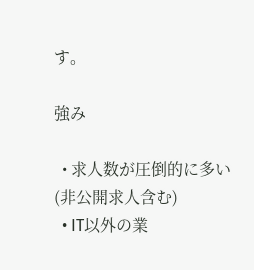す。

強み

  • 求人数が圧倒的に多い(非公開求人含む)
  • IT以外の業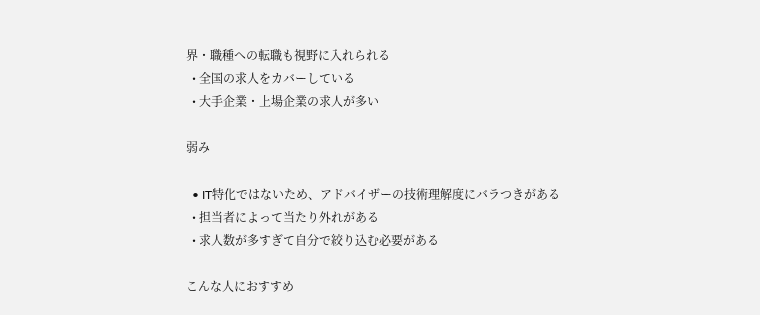界・職種への転職も視野に入れられる
  • 全国の求人をカバーしている
  • 大手企業・上場企業の求人が多い

弱み

  • IT特化ではないため、アドバイザーの技術理解度にバラつきがある
  • 担当者によって当たり外れがある
  • 求人数が多すぎて自分で絞り込む必要がある

こんな人におすすめ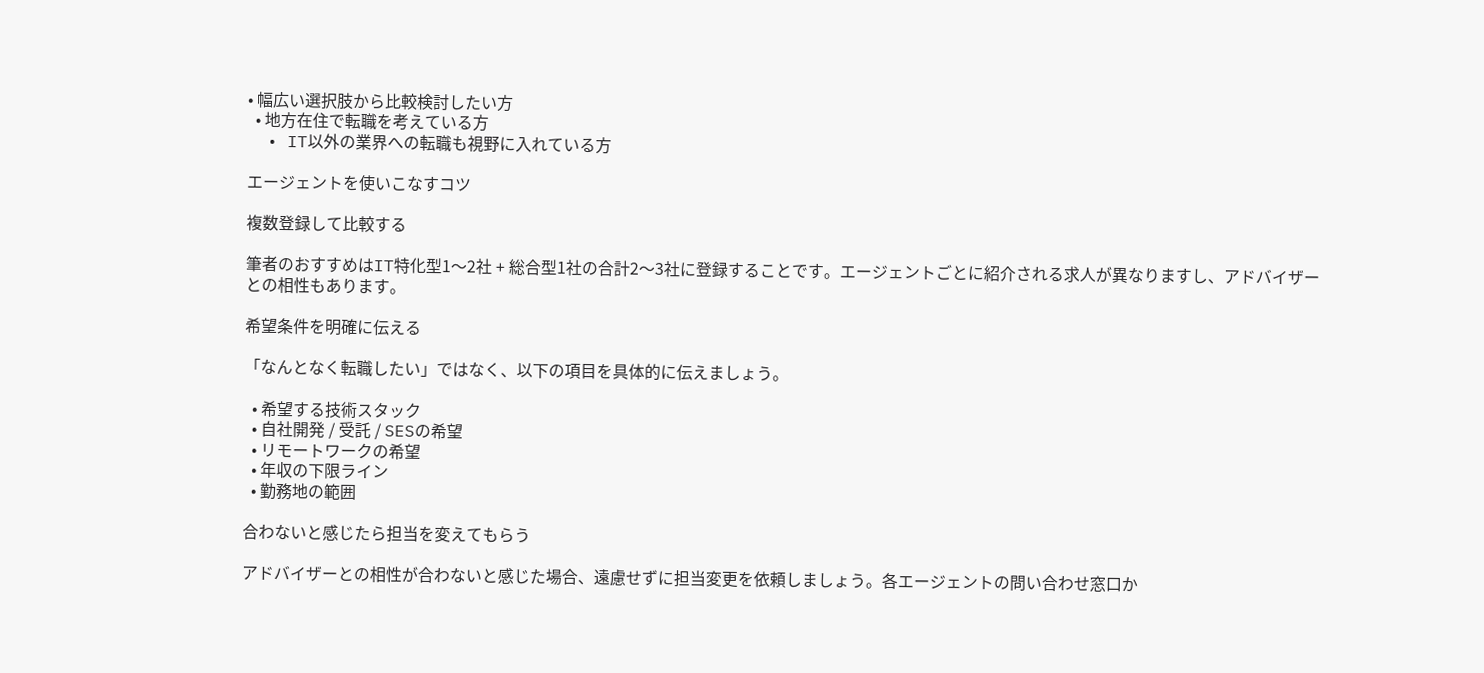• 幅広い選択肢から比較検討したい方
  • 地方在住で転職を考えている方
  • IT以外の業界への転職も視野に入れている方

エージェントを使いこなすコツ

複数登録して比較する

筆者のおすすめはIT特化型1〜2社 + 総合型1社の合計2〜3社に登録することです。エージェントごとに紹介される求人が異なりますし、アドバイザーとの相性もあります。

希望条件を明確に伝える

「なんとなく転職したい」ではなく、以下の項目を具体的に伝えましょう。

  • 希望する技術スタック
  • 自社開発 / 受託 / SESの希望
  • リモートワークの希望
  • 年収の下限ライン
  • 勤務地の範囲

合わないと感じたら担当を変えてもらう

アドバイザーとの相性が合わないと感じた場合、遠慮せずに担当変更を依頼しましょう。各エージェントの問い合わせ窓口か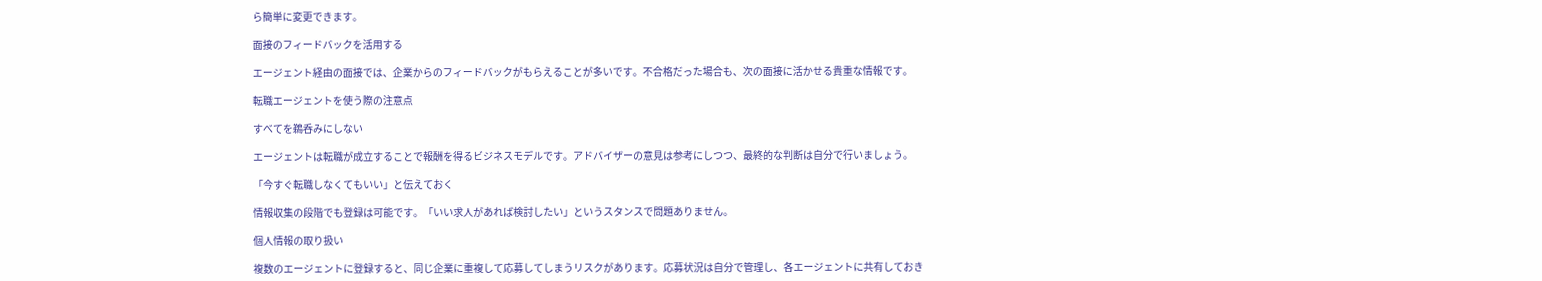ら簡単に変更できます。

面接のフィードバックを活用する

エージェント経由の面接では、企業からのフィードバックがもらえることが多いです。不合格だった場合も、次の面接に活かせる貴重な情報です。

転職エージェントを使う際の注意点

すべてを鵜呑みにしない

エージェントは転職が成立することで報酬を得るビジネスモデルです。アドバイザーの意見は参考にしつつ、最終的な判断は自分で行いましょう。

「今すぐ転職しなくてもいい」と伝えておく

情報収集の段階でも登録は可能です。「いい求人があれば検討したい」というスタンスで問題ありません。

個人情報の取り扱い

複数のエージェントに登録すると、同じ企業に重複して応募してしまうリスクがあります。応募状況は自分で管理し、各エージェントに共有しておき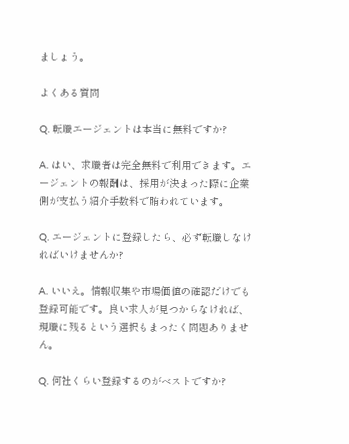ましょう。

よくある質問

Q. 転職エージェントは本当に無料ですか?

A. はい、求職者は完全無料で利用できます。エージェントの報酬は、採用が決まった際に企業側が支払う紹介手数料で賄われています。

Q. エージェントに登録したら、必ず転職しなければいけませんか?

A. いいえ。情報収集や市場価値の確認だけでも登録可能です。良い求人が見つからなければ、現職に残るという選択もまったく問題ありません。

Q. 何社くらい登録するのがベストですか?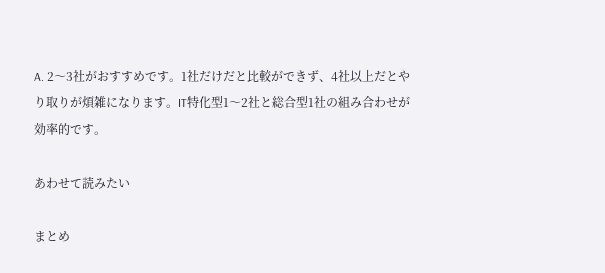A. 2〜3社がおすすめです。1社だけだと比較ができず、4社以上だとやり取りが煩雑になります。IT特化型1〜2社と総合型1社の組み合わせが効率的です。

あわせて読みたい

まとめ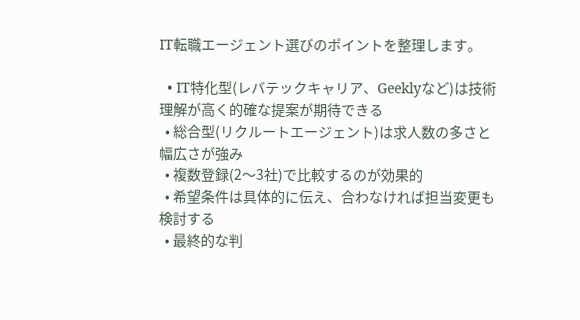IT転職エージェント選びのポイントを整理します。

  • IT特化型(レバテックキャリア、Geeklyなど)は技術理解が高く的確な提案が期待できる
  • 総合型(リクルートエージェント)は求人数の多さと幅広さが強み
  • 複数登録(2〜3社)で比較するのが効果的
  • 希望条件は具体的に伝え、合わなければ担当変更も検討する
  • 最終的な判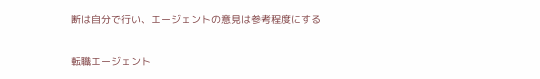断は自分で行い、エージェントの意見は参考程度にする

転職エージェント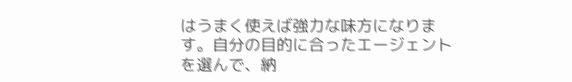はうまく使えば強力な味方になります。自分の目的に合ったエージェントを選んで、納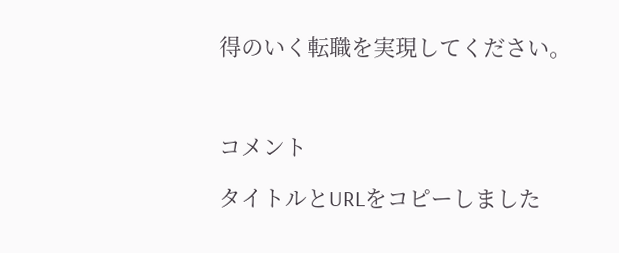得のいく転職を実現してください。



コメント

タイトルとURLをコピーしました